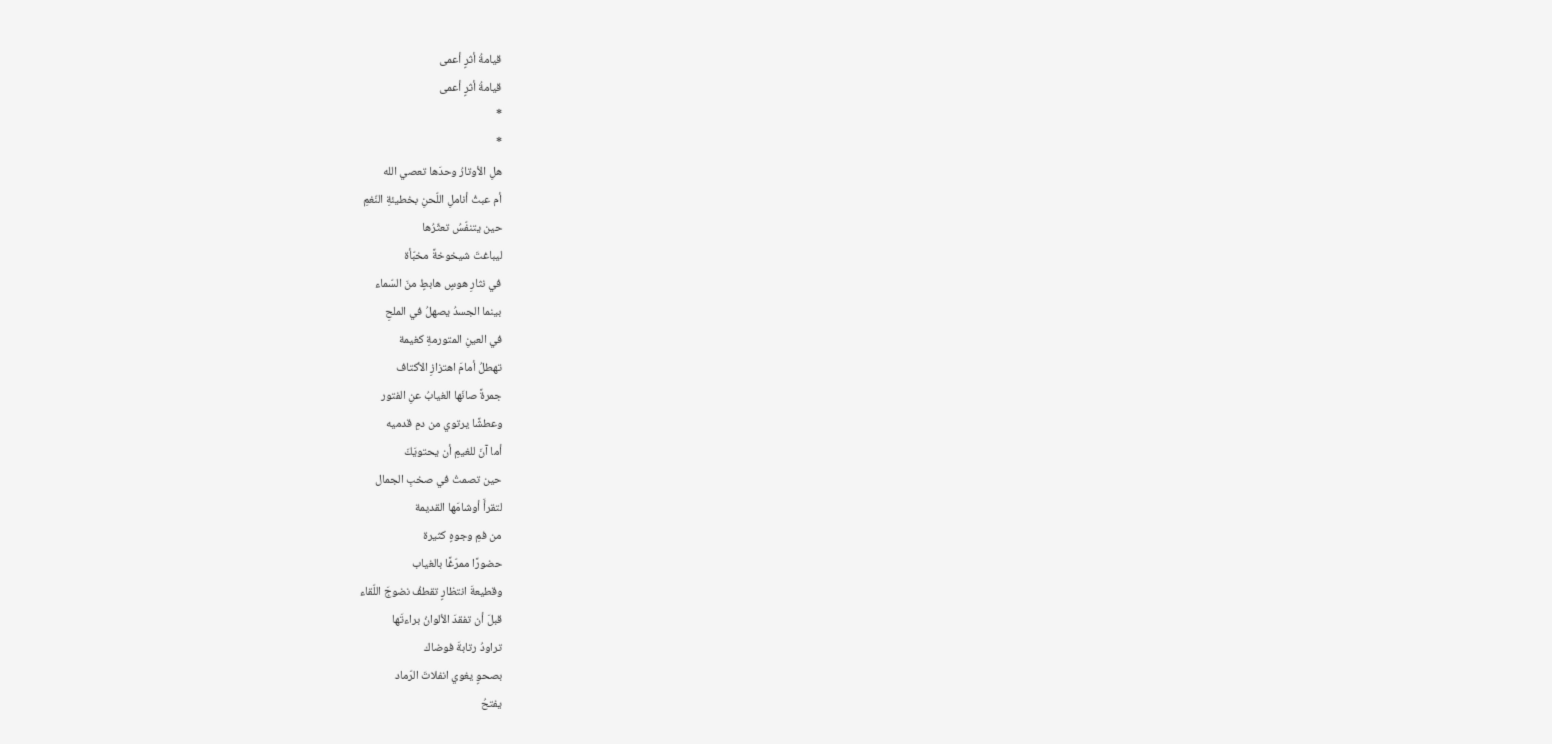قيامةُ أثرٍ أعمى
قيامةُ أثرٍ أعمى
*
*
هلِ الأوتارُ وحدَها تعصي الله
أم عبثُ أناملِ اللّحنِ بخطيئةِ النّغمِ
حين يتنفّسُ تعثّرُها
ليباغتَ شيخوخةً مخبّأة
في نثارِ هوسٍ هابطٍ منَ السّماء
بينما الجسدُ يصهلُ في الملحِ
في العينِ المتورمةِ كغيمة
تهطلُ أمامَ اهتزازِ الأكتاف
جمرةً صانَها الغيابُ عنِ الفتور
وعطشًا يرتوي من دمِ قدميه
أما آنَ للغيمِ أن يحتويَكَ
حين تصمتُ في صخبِ الجمال
لتقرأَ أوشامَها القديمة
من فمِ وجوهٍ كثيرة
حضورًا ممرّغًا بالغياب
وقطيعةَ انتظارٍ تقطفُ نضوجَ اللّقاء
قبلَ أن تفقدَ الألوانُ براءتَها
تراودُ رتابةَ فوضاك
بصحوٍ يغوي انفلاتَ الرّماد
يفتحُ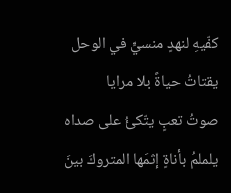كفّيهِ لنهدٍ منسيٍّ في الوحل
يقتاتُ حياةً بلا مرايا
صوتُ تعبٍ يتّكئُ على صداه
يلملمُ بأناةٍ إثمَها المتروكَ بينَ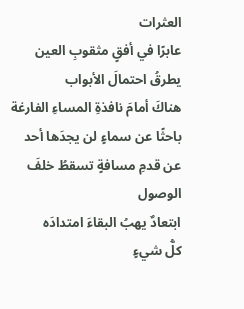العثرات
عابرًا في أفقٍ مثقوبِ العين
يطرقُ احتمالَ الأبواب
هناكَ أمامَ نافذةِ المساءِ الفارغة
باحثًا عن سماءٍ لن يجدَها أحد
عن قدمِ مسافةٍ تسقطُ خلفَ الوصول
ابتعادٌ يهبُ البقاءَ امتدادَه
كلُّ شيءٍ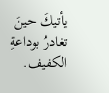يأتيكَ حينَ تغادرُ بوداعةِ الكفيف.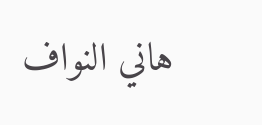هاني النواف